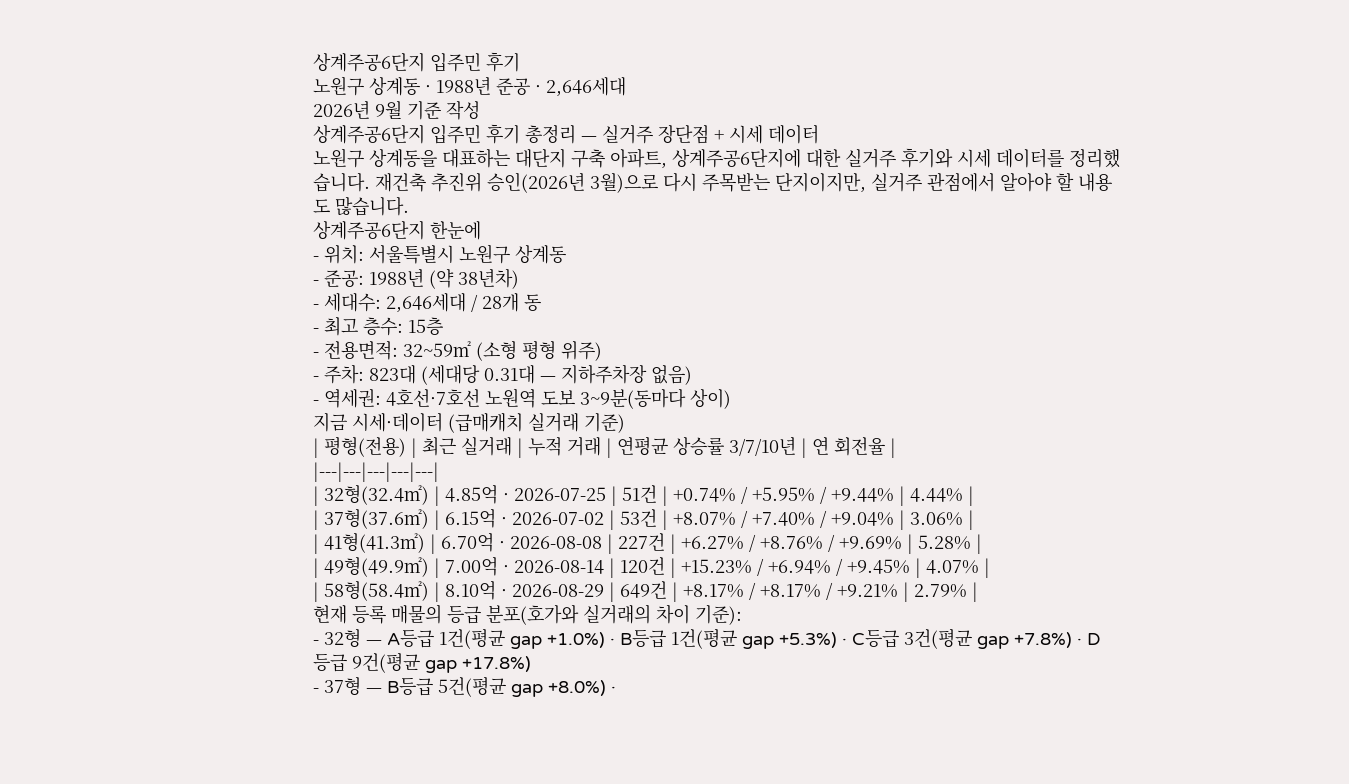상계주공6단지 입주민 후기
노원구 상계동 · 1988년 준공 · 2,646세대
2026년 9월 기준 작성
상계주공6단지 입주민 후기 총정리 — 실거주 장단점 + 시세 데이터
노원구 상계동을 대표하는 대단지 구축 아파트, 상계주공6단지에 대한 실거주 후기와 시세 데이터를 정리했습니다. 재건축 추진위 승인(2026년 3월)으로 다시 주목받는 단지이지만, 실거주 관점에서 알아야 할 내용도 많습니다.
상계주공6단지 한눈에
- 위치: 서울특별시 노원구 상계동
- 준공: 1988년 (약 38년차)
- 세대수: 2,646세대 / 28개 동
- 최고 층수: 15층
- 전용면적: 32~59㎡ (소형 평형 위주)
- 주차: 823대 (세대당 0.31대 — 지하주차장 없음)
- 역세권: 4호선·7호선 노원역 도보 3~9분(동마다 상이)
지금 시세·데이터 (급매캐치 실거래 기준)
| 평형(전용) | 최근 실거래 | 누적 거래 | 연평균 상승률 3/7/10년 | 연 회전율 |
|---|---|---|---|---|
| 32형(32.4㎡) | 4.85억 · 2026-07-25 | 51건 | +0.74% / +5.95% / +9.44% | 4.44% |
| 37형(37.6㎡) | 6.15억 · 2026-07-02 | 53건 | +8.07% / +7.40% / +9.04% | 3.06% |
| 41형(41.3㎡) | 6.70억 · 2026-08-08 | 227건 | +6.27% / +8.76% / +9.69% | 5.28% |
| 49형(49.9㎡) | 7.00억 · 2026-08-14 | 120건 | +15.23% / +6.94% / +9.45% | 4.07% |
| 58형(58.4㎡) | 8.10억 · 2026-08-29 | 649건 | +8.17% / +8.17% / +9.21% | 2.79% |
현재 등록 매물의 등급 분포(호가와 실거래의 차이 기준):
- 32형 — A등급 1건(평균 gap +1.0%) · B등급 1건(평균 gap +5.3%) · C등급 3건(평균 gap +7.8%) · D등급 9건(평균 gap +17.8%)
- 37형 — B등급 5건(평균 gap +8.0%) ·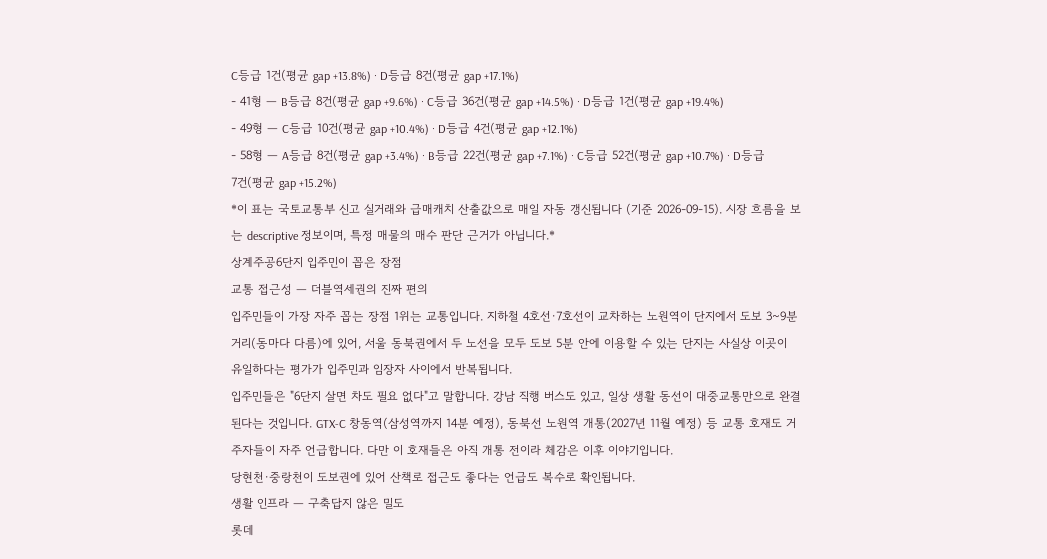C등급 1건(평균 gap +13.8%) · D등급 8건(평균 gap +17.1%)
- 41형 — B등급 8건(평균 gap +9.6%) · C등급 36건(평균 gap +14.5%) · D등급 1건(평균 gap +19.4%)
- 49형 — C등급 10건(평균 gap +10.4%) · D등급 4건(평균 gap +12.1%)
- 58형 — A등급 8건(평균 gap +3.4%) · B등급 22건(평균 gap +7.1%) · C등급 52건(평균 gap +10.7%) · D등급 7건(평균 gap +15.2%)
*이 표는 국토교통부 신고 실거래와 급매캐치 산출값으로 매일 자동 갱신됩니다 (기준 2026-09-15). 시장 흐름을 보는 descriptive 정보이며, 특정 매물의 매수 판단 근거가 아닙니다.*
상계주공6단지 입주민이 꼽은 장점
교통 접근성 — 더블역세권의 진짜 편의
입주민들이 가장 자주 꼽는 장점 1위는 교통입니다. 지하철 4호선·7호선이 교차하는 노원역이 단지에서 도보 3~9분 거리(동마다 다름)에 있어, 서울 동북권에서 두 노선을 모두 도보 5분 안에 이용할 수 있는 단지는 사실상 이곳이 유일하다는 평가가 입주민과 임장자 사이에서 반복됩니다.
입주민들은 "6단지 살면 차도 필요 없다"고 말합니다. 강남 직행 버스도 있고, 일상 생활 동선이 대중교통만으로 완결된다는 것입니다. GTX-C 창동역(삼성역까지 14분 예정), 동북선 노원역 개통(2027년 11월 예정) 등 교통 호재도 거주자들이 자주 언급합니다. 다만 이 호재들은 아직 개통 전이라 체감은 이후 이야기입니다.
당현천·중랑천이 도보권에 있어 산책로 접근도 좋다는 언급도 복수로 확인됩니다.
생활 인프라 — 구축답지 않은 밀도
롯데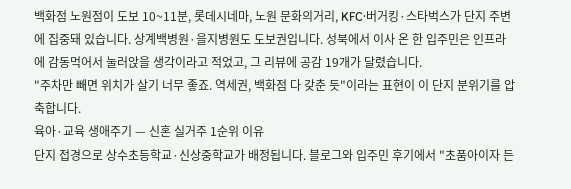백화점 노원점이 도보 10~11분, 롯데시네마, 노원 문화의거리, KFC·버거킹·스타벅스가 단지 주변에 집중돼 있습니다. 상계백병원·을지병원도 도보권입니다. 성북에서 이사 온 한 입주민은 인프라에 감동먹어서 눌러앉을 생각이라고 적었고, 그 리뷰에 공감 19개가 달렸습니다.
"주차만 빼면 위치가 살기 너무 좋죠. 역세권, 백화점 다 갖춘 듯"이라는 표현이 이 단지 분위기를 압축합니다.
육아·교육 생애주기 — 신혼 실거주 1순위 이유
단지 접경으로 상수초등학교·신상중학교가 배정됩니다. 블로그와 입주민 후기에서 "초품아이자 든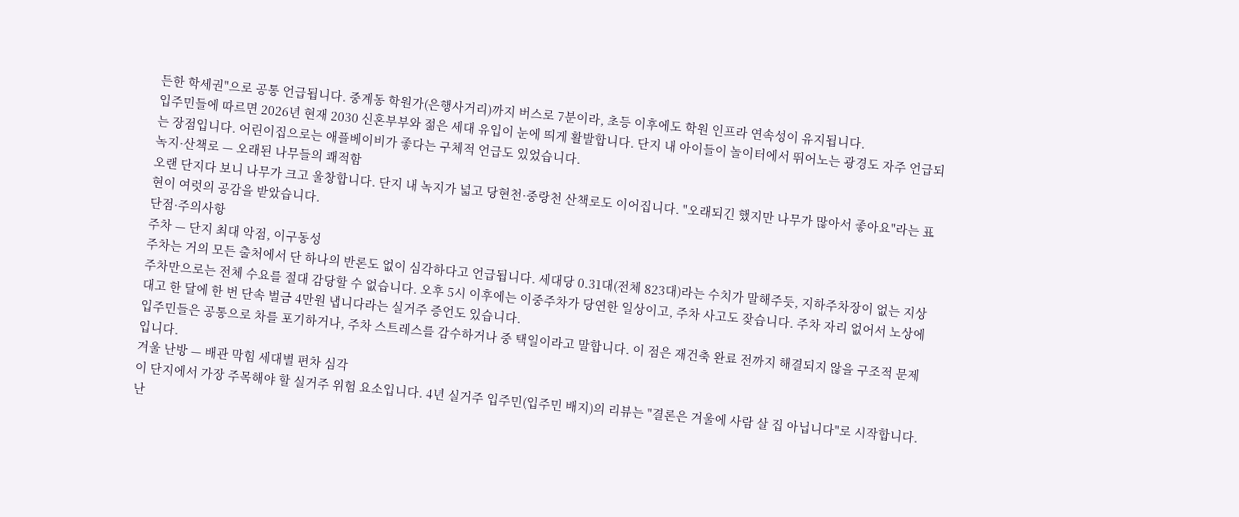든한 학세권"으로 공통 언급됩니다. 중계동 학원가(은행사거리)까지 버스로 7분이라, 초등 이후에도 학원 인프라 연속성이 유지됩니다.
입주민들에 따르면 2026년 현재 2030 신혼부부와 젊은 세대 유입이 눈에 띄게 활발합니다. 단지 내 아이들이 놀이터에서 뛰어노는 광경도 자주 언급되는 장점입니다. 어린이집으로는 애플베이비가 좋다는 구체적 언급도 있었습니다.
녹지·산책로 — 오래된 나무들의 쾌적함
오랜 단지다 보니 나무가 크고 울창합니다. 단지 내 녹지가 넓고 당현천·중랑천 산책로도 이어집니다. "오래되긴 했지만 나무가 많아서 좋아요"라는 표현이 여럿의 공감을 받았습니다.
단점·주의사항
주차 — 단지 최대 악점, 이구동성
주차는 거의 모든 출처에서 단 하나의 반론도 없이 심각하다고 언급됩니다. 세대당 0.31대(전체 823대)라는 수치가 말해주듯, 지하주차장이 없는 지상 주차만으로는 전체 수요를 절대 감당할 수 없습니다. 오후 5시 이후에는 이중주차가 당연한 일상이고, 주차 사고도 잦습니다. 주차 자리 없어서 노상에 대고 한 달에 한 번 단속 벌금 4만원 냅니다라는 실거주 증언도 있습니다.
입주민들은 공통으로 차를 포기하거나, 주차 스트레스를 감수하거나 중 택일이라고 말합니다. 이 점은 재건축 완료 전까지 해결되지 않을 구조적 문제입니다.
겨울 난방 — 배관 막힘 세대별 편차 심각
이 단지에서 가장 주목해야 할 실거주 위험 요소입니다. 4년 실거주 입주민(입주민 배지)의 리뷰는 "결론은 겨울에 사람 살 집 아닙니다"로 시작합니다. 난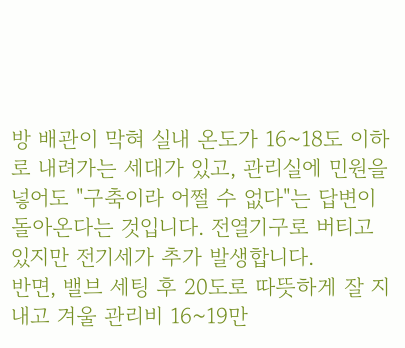방 배관이 막혀 실내 온도가 16~18도 이하로 내려가는 세대가 있고, 관리실에 민원을 넣어도 "구축이라 어쩔 수 없다"는 답변이 돌아온다는 것입니다. 전열기구로 버티고 있지만 전기세가 추가 발생합니다.
반면, 밸브 세팅 후 20도로 따뜻하게 잘 지내고 겨울 관리비 16~19만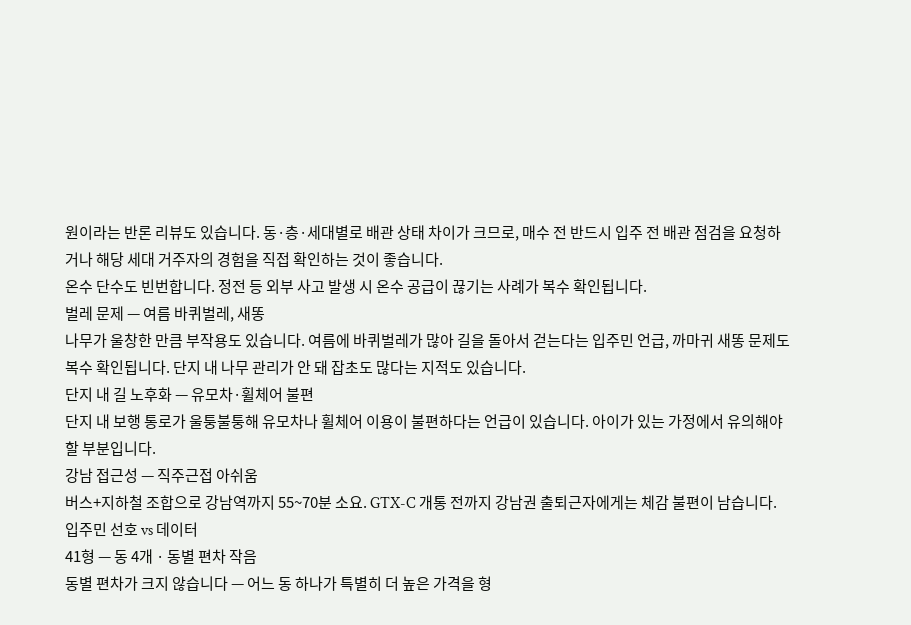원이라는 반론 리뷰도 있습니다. 동·층·세대별로 배관 상태 차이가 크므로, 매수 전 반드시 입주 전 배관 점검을 요청하거나 해당 세대 거주자의 경험을 직접 확인하는 것이 좋습니다.
온수 단수도 빈번합니다. 정전 등 외부 사고 발생 시 온수 공급이 끊기는 사례가 복수 확인됩니다.
벌레 문제 — 여름 바퀴벌레, 새똥
나무가 울창한 만큼 부작용도 있습니다. 여름에 바퀴벌레가 많아 길을 돌아서 걷는다는 입주민 언급, 까마귀 새똥 문제도 복수 확인됩니다. 단지 내 나무 관리가 안 돼 잡초도 많다는 지적도 있습니다.
단지 내 길 노후화 — 유모차·휠체어 불편
단지 내 보행 통로가 울퉁불퉁해 유모차나 휠체어 이용이 불편하다는 언급이 있습니다. 아이가 있는 가정에서 유의해야 할 부분입니다.
강남 접근성 — 직주근접 아쉬움
버스+지하철 조합으로 강남역까지 55~70분 소요. GTX-C 개통 전까지 강남권 출퇴근자에게는 체감 불편이 남습니다.
입주민 선호 vs 데이터
41형 — 동 4개 · 동별 편차 작음
동별 편차가 크지 않습니다 — 어느 동 하나가 특별히 더 높은 가격을 형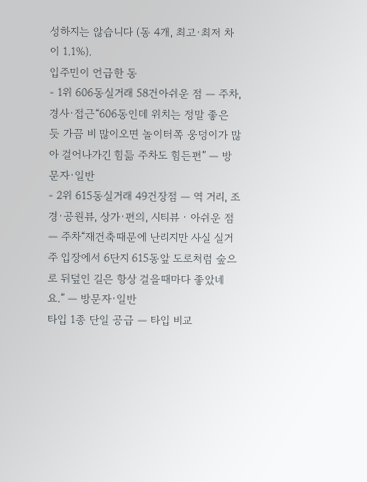성하지는 않습니다 (동 4개, 최고·최저 차이 1.1%).
입주민이 언급한 동
- 1위 606동실거래 58건아쉬운 점 — 주차, 경사·접근“606동인데 위치는 정말 좋은 듯 가끔 비 많이오면 놀이터쪽 웅덩이가 많아 걸어나가긴 힘듦 주차도 힘든편” — 방문자·일반
- 2위 615동실거래 49건장점 — 역 거리, 조경·공원뷰, 상가·편의, 시티뷰 · 아쉬운 점 — 주차“재건축때문에 난리지만 사실 실거주 입장에서 6단지 615동앞 도로처럼 숲으로 뒤덮인 길은 항상 걸을때마다 좋았네요.” — 방문자·일반
타입 1종 단일 공급 — 타입 비교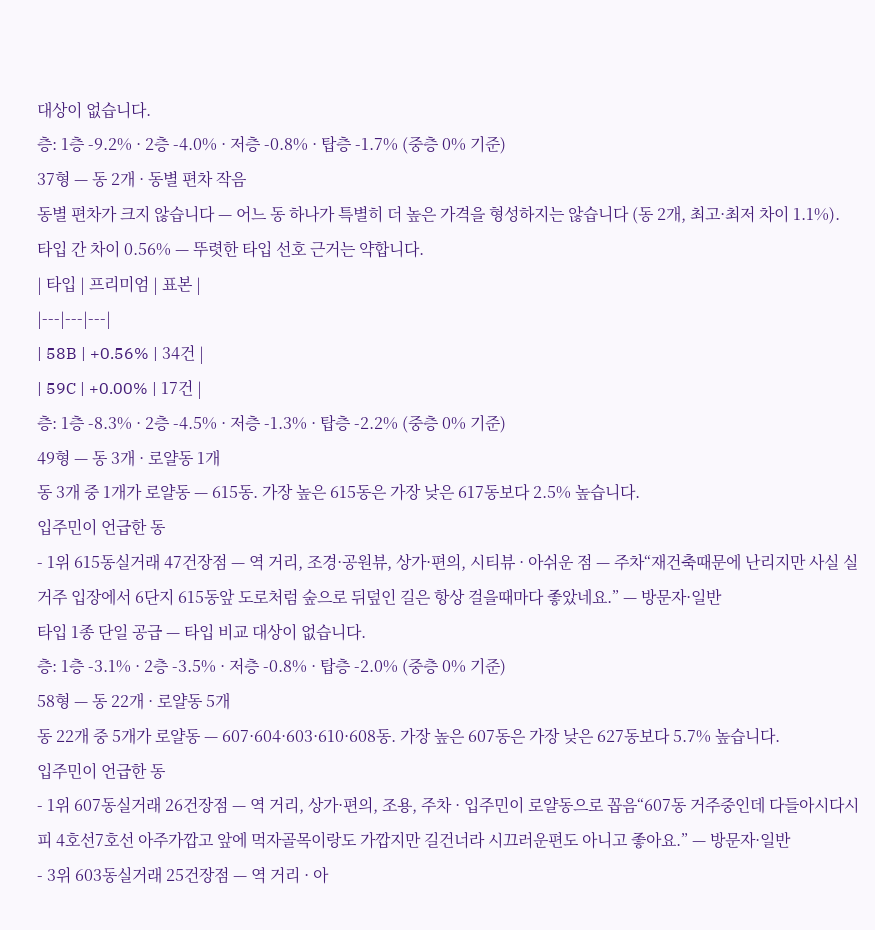대상이 없습니다.
층: 1층 -9.2% · 2층 -4.0% · 저층 -0.8% · 탑층 -1.7% (중층 0% 기준)
37형 — 동 2개 · 동별 편차 작음
동별 편차가 크지 않습니다 — 어느 동 하나가 특별히 더 높은 가격을 형성하지는 않습니다 (동 2개, 최고·최저 차이 1.1%).
타입 간 차이 0.56% — 뚜렷한 타입 선호 근거는 약합니다.
| 타입 | 프리미엄 | 표본 |
|---|---|---|
| 58B | +0.56% | 34건 |
| 59C | +0.00% | 17건 |
층: 1층 -8.3% · 2층 -4.5% · 저층 -1.3% · 탑층 -2.2% (중층 0% 기준)
49형 — 동 3개 · 로얄동 1개
동 3개 중 1개가 로얄동 — 615동. 가장 높은 615동은 가장 낮은 617동보다 2.5% 높습니다.
입주민이 언급한 동
- 1위 615동실거래 47건장점 — 역 거리, 조경·공원뷰, 상가·편의, 시티뷰 · 아쉬운 점 — 주차“재건축때문에 난리지만 사실 실거주 입장에서 6단지 615동앞 도로처럼 숲으로 뒤덮인 길은 항상 걸을때마다 좋았네요.” — 방문자·일반
타입 1종 단일 공급 — 타입 비교 대상이 없습니다.
층: 1층 -3.1% · 2층 -3.5% · 저층 -0.8% · 탑층 -2.0% (중층 0% 기준)
58형 — 동 22개 · 로얄동 5개
동 22개 중 5개가 로얄동 — 607·604·603·610·608동. 가장 높은 607동은 가장 낮은 627동보다 5.7% 높습니다.
입주민이 언급한 동
- 1위 607동실거래 26건장점 — 역 거리, 상가·편의, 조용, 주차 · 입주민이 로얄동으로 꼽음“607동 거주중인데 다들아시다시피 4호선7호선 아주가깝고 앞에 먹자골목이랑도 가깝지만 길건너라 시끄러운편도 아니고 좋아요.” — 방문자·일반
- 3위 603동실거래 25건장점 — 역 거리 · 아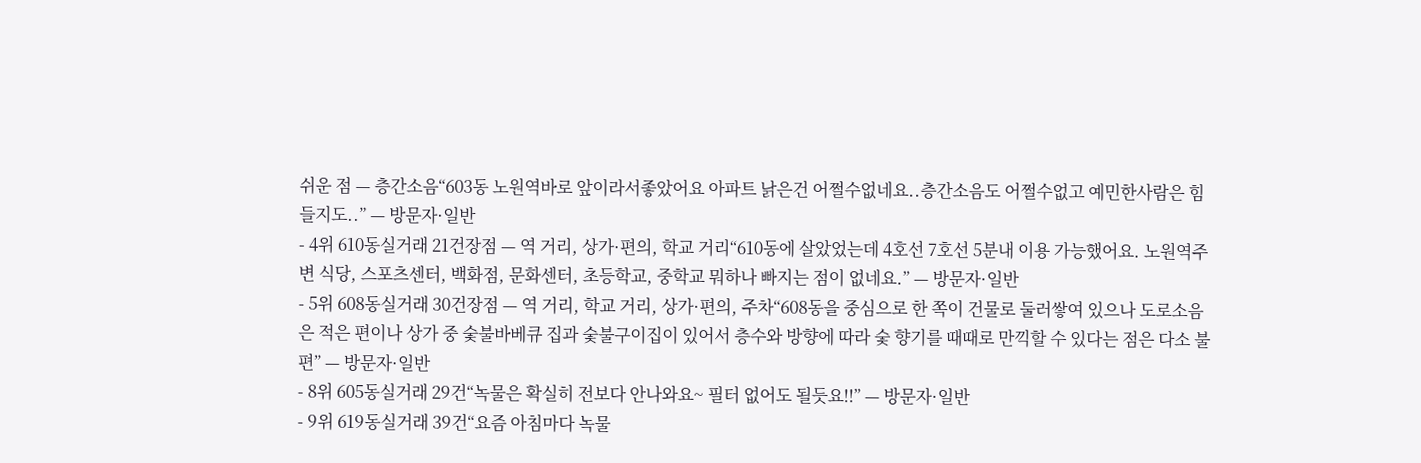쉬운 점 — 층간소음“603동 노원역바로 앞이라서좋았어요 아파트 낡은건 어쩔수없네요..층간소음도 어쩔수없고 예민한사람은 힘들지도..” — 방문자·일반
- 4위 610동실거래 21건장점 — 역 거리, 상가·편의, 학교 거리“610동에 살았었는데 4호선 7호선 5분내 이용 가능했어요. 노원역주변 식당, 스포츠센터, 백화점, 문화센터, 초등학교, 중학교 뭐하나 빠지는 점이 없네요.” — 방문자·일반
- 5위 608동실거래 30건장점 — 역 거리, 학교 거리, 상가·편의, 주차“608동을 중심으로 한 쪽이 건물로 둘러쌓여 있으나 도로소음은 적은 편이나 상가 중 숯불바베큐 집과 숯불구이집이 있어서 층수와 방향에 따라 숯 향기를 때때로 만끽할 수 있다는 점은 다소 불편” — 방문자·일반
- 8위 605동실거래 29건“녹물은 확실히 전보다 안나와요~ 필터 없어도 될듯요!!” — 방문자·일반
- 9위 619동실거래 39건“요즘 아침마다 녹물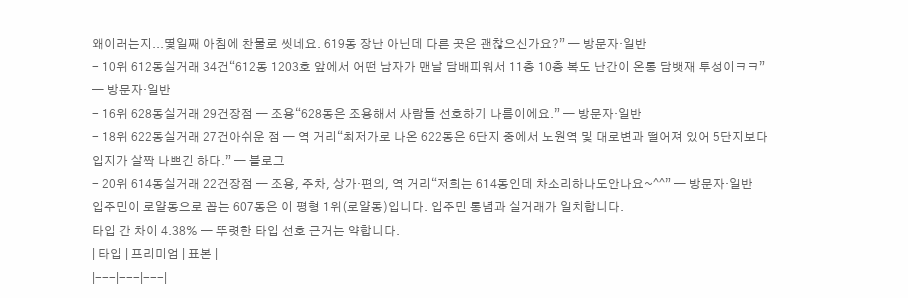왜이러는지...몇일째 아침에 찬물로 씻네요. 619동 장난 아닌데 다른 곳은 괜찮으신가요?” — 방문자·일반
- 10위 612동실거래 34건“612동 1203호 앞에서 어떤 남자가 맨날 담배피워서 11층 10층 복도 난간이 온통 담뱃재 투성이ㅋㅋ” — 방문자·일반
- 16위 628동실거래 29건장점 — 조용“628동은 조용해서 사람들 선호하기 나름이에요.” — 방문자·일반
- 18위 622동실거래 27건아쉬운 점 — 역 거리“최저가로 나온 622동은 6단지 중에서 노원역 및 대로변과 떨어져 있어 5단지보다 입지가 살짝 나쁘긴 하다.” — 블로그
- 20위 614동실거래 22건장점 — 조용, 주차, 상가·편의, 역 거리“저희는 614동인데 차소리하나도안나요~^^” — 방문자·일반
입주민이 로얄동으로 꼽는 607동은 이 평형 1위(로얄동)입니다. 입주민 통념과 실거래가 일치합니다.
타입 간 차이 4.38% — 뚜렷한 타입 선호 근거는 약합니다.
| 타입 | 프리미엄 | 표본 |
|---|---|---|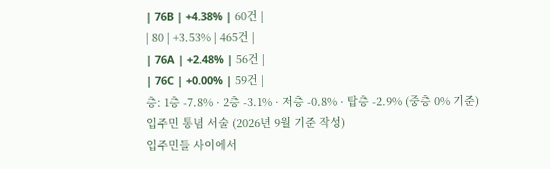| 76B | +4.38% | 60건 |
| 80 | +3.53% | 465건 |
| 76A | +2.48% | 56건 |
| 76C | +0.00% | 59건 |
층: 1층 -7.8% · 2층 -3.1% · 저층 -0.8% · 탑층 -2.9% (중층 0% 기준)
입주민 통념 서술 (2026년 9월 기준 작성)
입주민들 사이에서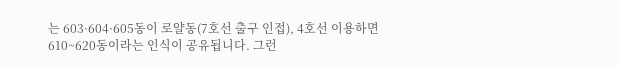는 603·604·605동이 로얄동(7호선 출구 인접), 4호선 이용하면 610~620동이라는 인식이 공유됩니다. 그런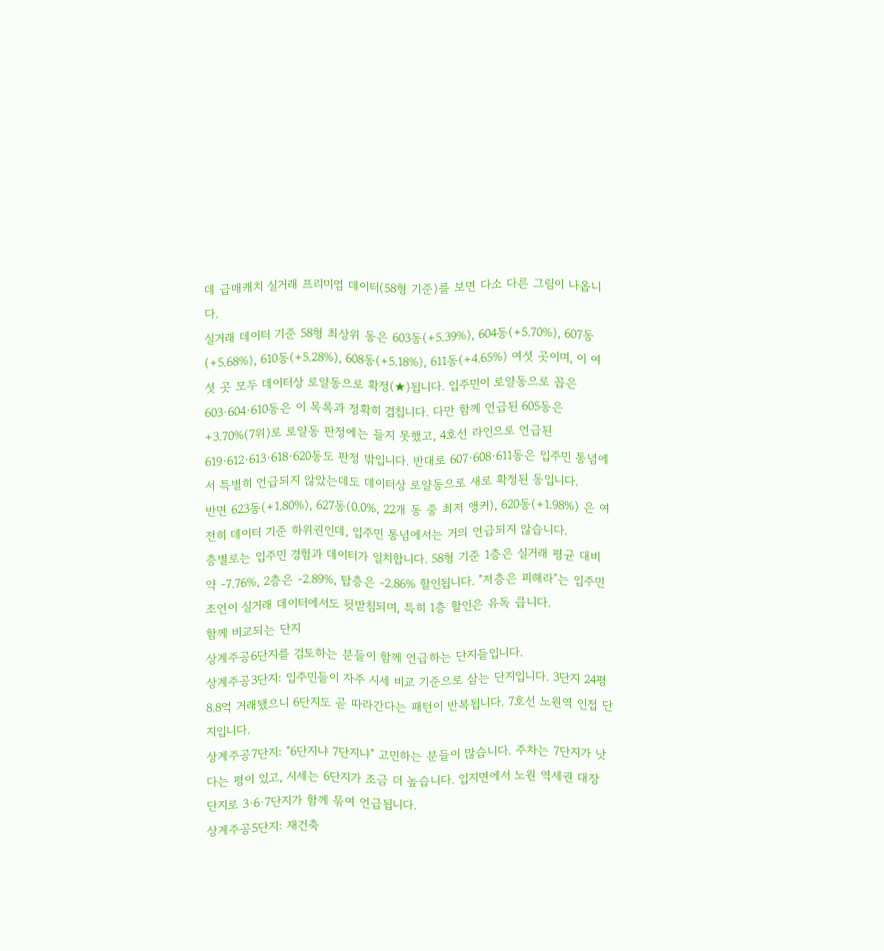데 급매캐치 실거래 프리미엄 데이터(58형 기준)를 보면 다소 다른 그림이 나옵니다.
실거래 데이터 기준 58형 최상위 동은 603동(+5.39%), 604동(+5.70%), 607동(+5.68%), 610동(+5.28%), 608동(+5.18%), 611동(+4.65%) 여섯 곳이며, 이 여섯 곳 모두 데이터상 로얄동으로 확정(★)됩니다. 입주민이 로얄동으로 꼽은 603·604·610동은 이 목록과 정확히 겹칩니다. 다만 함께 언급된 605동은 +3.70%(7위)로 로얄동 판정에는 들지 못했고, 4호선 라인으로 언급된 619·612·613·618·620동도 판정 밖입니다. 반대로 607·608·611동은 입주민 통념에서 특별히 언급되지 않았는데도 데이터상 로얄동으로 새로 확정된 동입니다.
반면 623동(+1.80%), 627동(0.0%, 22개 동 중 최저 앵커), 620동(+1.98%) 은 여전히 데이터 기준 하위권인데, 입주민 통념에서는 거의 언급되지 않습니다.
층별로는 입주민 경험과 데이터가 일치합니다. 58형 기준 1층은 실거래 평균 대비 약 -7.76%, 2층은 -2.89%, 탑층은 -2.86% 할인됩니다. "저층은 피해라"는 입주민 조언이 실거래 데이터에서도 뒷받침되며, 특히 1층 할인은 유독 큽니다.
함께 비교되는 단지
상계주공6단지를 검토하는 분들이 함께 언급하는 단지들입니다.
상계주공3단지: 입주민들이 자주 시세 비교 기준으로 삼는 단지입니다. 3단지 24평 8.8억 거래됐으니 6단지도 곧 따라간다는 패턴이 반복됩니다. 7호선 노원역 인접 단지입니다.
상계주공7단지: "6단지냐 7단지냐" 고민하는 분들이 많습니다. 주차는 7단지가 낫다는 평이 있고, 시세는 6단지가 조금 더 높습니다. 입지면에서 노원 역세권 대장 단지로 3·6·7단지가 함께 묶여 언급됩니다.
상계주공5단지: 재건축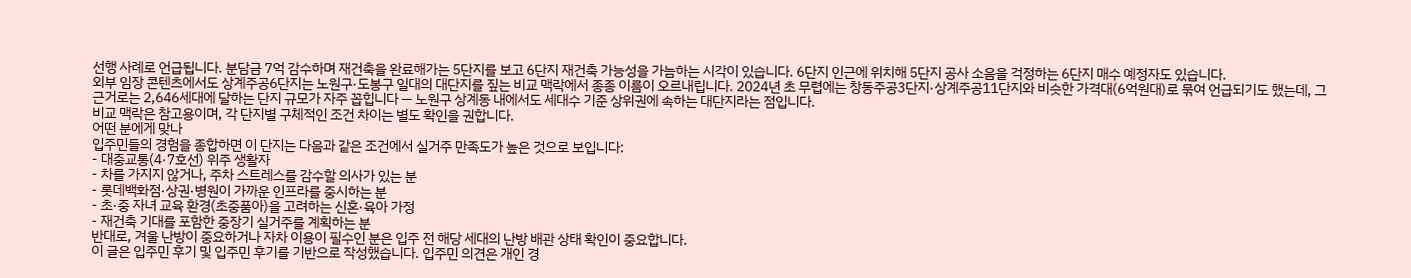선행 사례로 언급됩니다. 분담금 7억 감수하며 재건축을 완료해가는 5단지를 보고 6단지 재건축 가능성을 가늠하는 시각이 있습니다. 6단지 인근에 위치해 5단지 공사 소음을 걱정하는 6단지 매수 예정자도 있습니다.
외부 임장 콘텐츠에서도 상계주공6단지는 노원구·도봉구 일대의 대단지를 짚는 비교 맥락에서 종종 이름이 오르내립니다. 2024년 초 무렵에는 창동주공3단지·상계주공11단지와 비슷한 가격대(6억원대)로 묶여 언급되기도 했는데, 그 근거로는 2,646세대에 달하는 단지 규모가 자주 꼽힙니다 — 노원구 상계동 내에서도 세대수 기준 상위권에 속하는 대단지라는 점입니다.
비교 맥락은 참고용이며, 각 단지별 구체적인 조건 차이는 별도 확인을 권합니다.
어떤 분에게 맞나
입주민들의 경험을 종합하면 이 단지는 다음과 같은 조건에서 실거주 만족도가 높은 것으로 보입니다:
- 대중교통(4·7호선) 위주 생활자
- 차를 가지지 않거나, 주차 스트레스를 감수할 의사가 있는 분
- 롯데백화점·상권·병원이 가까운 인프라를 중시하는 분
- 초·중 자녀 교육 환경(초중품아)을 고려하는 신혼·육아 가정
- 재건축 기대를 포함한 중장기 실거주를 계획하는 분
반대로, 겨울 난방이 중요하거나 자차 이용이 필수인 분은 입주 전 해당 세대의 난방 배관 상태 확인이 중요합니다.
이 글은 입주민 후기 및 입주민 후기를 기반으로 작성했습니다. 입주민 의견은 개인 경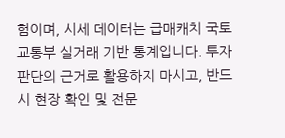험이며, 시세 데이터는 급매캐치 국토교통부 실거래 기반 통계입니다. 투자 판단의 근거로 활용하지 마시고, 반드시 현장 확인 및 전문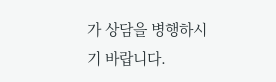가 상담을 병행하시기 바랍니다.